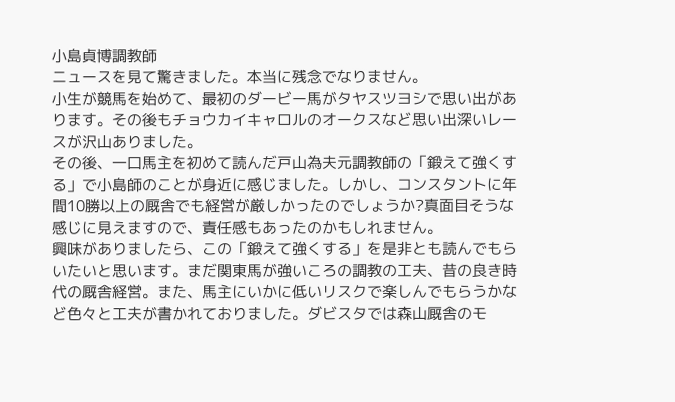小島貞博調教師
ニュースを見て驚きました。本当に残念でなりません。
小生が競馬を始めて、最初のダービー馬がタヤスツヨシで思い出があります。その後もチョウカイキャロルのオークスなど思い出深いレースが沢山ありました。
その後、一口馬主を初めて読んだ戸山為夫元調教師の「鍛えて強くする」で小島師のことが身近に感じました。しかし、コンスタントに年間10勝以上の厩舎でも経営が厳しかったのでしょうか?真面目そうな感じに見えますので、責任感もあったのかもしれません。
興味がありましたら、この「鍛えて強くする」を是非とも読んでもらいたいと思います。まだ関東馬が強いころの調教の工夫、昔の良き時代の厩舎経営。また、馬主にいかに低いリスクで楽しんでもらうかなど色々と工夫が書かれておりました。ダビスタでは森山厩舎のモ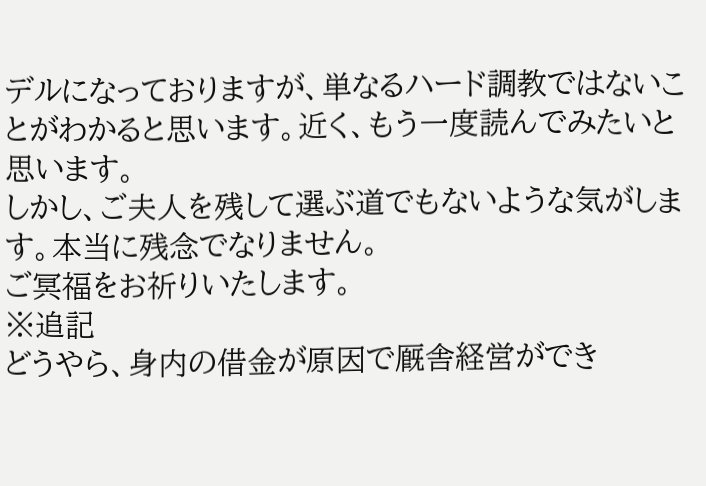デルになっておりますが、単なるハード調教ではないことがわかると思います。近く、もう一度読んでみたいと思います。
しかし、ご夫人を残して選ぶ道でもないような気がします。本当に残念でなりません。
ご冥福をお祈りいたします。
※追記
どうやら、身内の借金が原因で厩舎経営ができ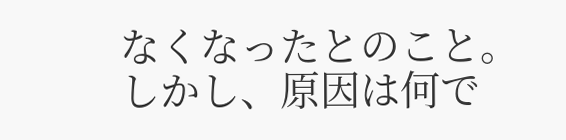なくなったとのこと。
しかし、原因は何で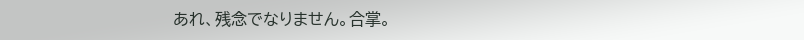あれ、残念でなりません。合掌。